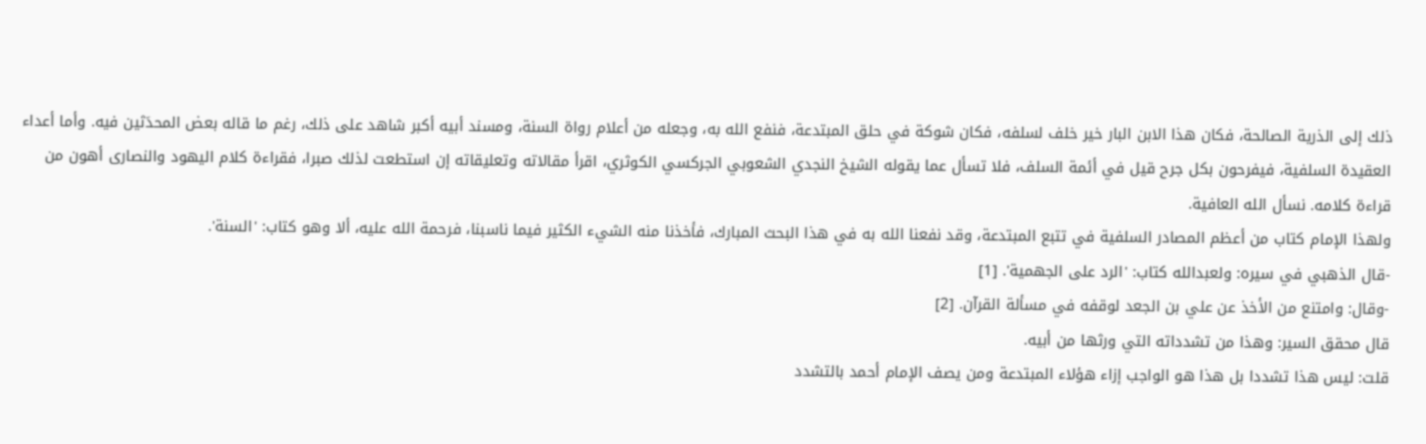ذلك إلى الذرية الصالحة، فكان هذا الابن البار خير خلف لسلفه، فكان شوكة في حلق المبتدعة، فنفع الله به، وجعله من أعلام رواة السنة، ومسند أبيه أكبر شاهد على ذلك، رغم ما قاله بعض المحدَثين فيه. وأما أعداء العقيدة السلفية، فيفرحون بكل جرح قيل في أئمة السلف، فلا تسأل عما يقوله الشيخ النجدي الشعوبي الجركسي الكوثري، اقرأ مقالاته وتعليقاته إن استطعت لذلك صبرا، فقراءة كلام اليهود والنصارى أهون من قراءة كلامه. نسأل الله العافية.
ولهذا الإمام كتاب من أعظم المصادر السلفية في تتبع المبتدعة، وقد نفعنا الله به في هذا البحث المبارك، فأخذنا منه الشيء الكثير فيما ناسبنا، فرحمة الله عليه، ألا وهو كتاب: 'السنة'.
-قال الذهبي في سيره: ولعبدالله كتاب: 'الرد على الجهمية'. [1]
-وقال: وامتنع من الأخذ عن علي بن الجعد لوقفه في مسألة القرآن. [2]
قال محقق السير: وهذا من تشدداته التي ورثها من أبيه.
قلت: ليس هذا تشددا بل هذا هو الواجب إزاء هؤلاء المبتدعة ومن يصف الإمام أحمد بالتشدد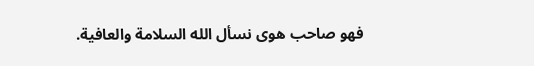فهو صاحب هوى نسأل الله السلامة والعافية.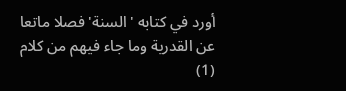أورد في كتابه 'السنة' فصلا ماتعا عن القدرية وما جاء فيهم من كلام
(1)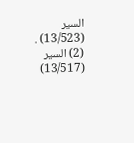السير (13/523) .
(2) السير (13/517)